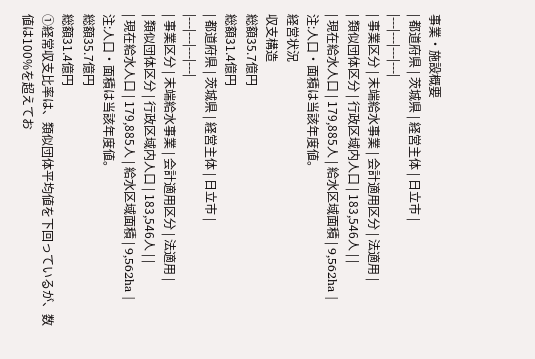事業・施設概要
| 都道府県 | 茨城県 | 経営主体 | 日立市 |
|---|---|---|---|
| 事業区分 | 末端給水事業 | 会計適用区分 | 法適用 |
| 類似団体区分 | 行政区域内人口 | 183,546人 | |
| 現在給水人口 | 179,885人 | 給水区域面積 | 9,562ha |
注:人口・面積は当該年度値。
経営状況
収支構造
総額35.7億円
総額31.4億円
| 都道府県 | 茨城県 | 経営主体 | 日立市 |
|---|---|---|---|
| 事業区分 | 末端給水事業 | 会計適用区分 | 法適用 |
| 類似団体区分 | 行政区域内人口 | 183,546人 | |
| 現在給水人口 | 179,885人 | 給水区域面積 | 9,562ha |
注:人口・面積は当該年度値。
総額35.7億円
総額31.4億円
①経常収支比率は、類似団体平均値を下回っているが、数値は100%を超えてお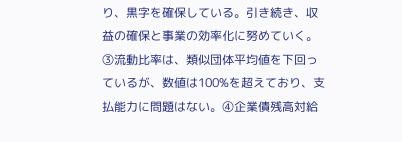り、黒字を確保している。引き続き、収益の確保と事業の効率化に努めていく。③流動比率は、類似団体平均値を下回っているが、数値は100%を超えており、支払能力に問題はない。④企業債残高対給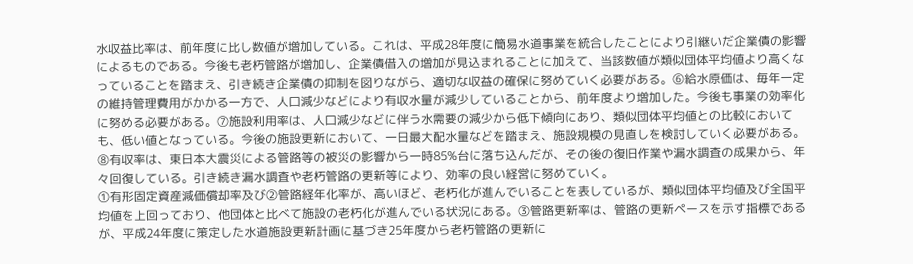水収益比率は、前年度に比し数値が増加している。これは、平成28年度に簡易水道事業を統合したことにより引継いだ企業債の影響によるものである。今後も老朽管路が増加し、企業債借入の増加が見込まれることに加えて、当該数値が類似団体平均値より高くなっていることを踏まえ、引き続き企業債の抑制を図りながら、適切な収益の確保に努めていく必要がある。⑥給水原価は、毎年一定の維持管理費用がかかる一方で、人口減少などにより有収水量が減少していることから、前年度より増加した。今後も事業の効率化に努める必要がある。⑦施設利用率は、人口減少などに伴う水需要の減少から低下傾向にあり、類似団体平均値との比較においても、低い値となっている。今後の施設更新において、一日最大配水量などを踏まえ、施設規模の見直しを検討していく必要がある。⑧有収率は、東日本大震災による管路等の被災の影響から一時85%台に落ち込んだが、その後の復旧作業や漏水調査の成果から、年々回復している。引き続き漏水調査や老朽管路の更新等により、効率の良い経営に努めていく。
①有形固定資産減価償却率及び②管路経年化率が、高いほど、老朽化が進んでいることを表しているが、類似団体平均値及び全国平均値を上回っており、他団体と比べて施設の老朽化が進んでいる状況にある。③管路更新率は、管路の更新ペースを示す指標であるが、平成24年度に策定した水道施設更新計画に基づき25年度から老朽管路の更新に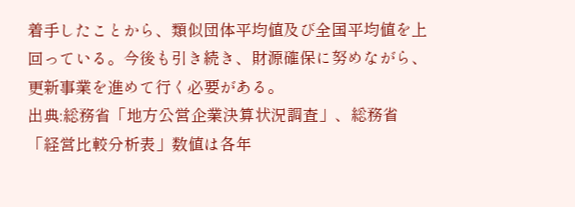着手したことから、類似団体平均値及び全国平均値を上回っている。今後も引き続き、財源確保に努めながら、更新事業を進めて行く必要がある。
出典:総務省「地方公営企業決算状況調査」、総務省「経営比較分析表」数値は各年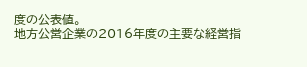度の公表値。
地方公営企業の2016年度の主要な経営指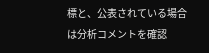標と、公表されている場合は分析コメントを確認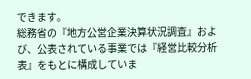できます。
総務省の『地方公営企業決算状況調査』および、公表されている事業では『経営比較分析表』をもとに構成していま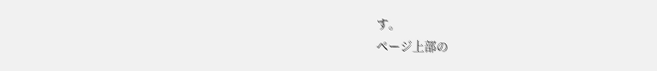す。
ページ上部の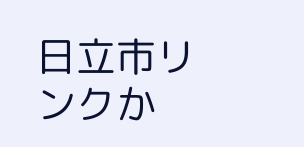日立市リンクか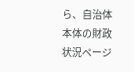ら、自治体本体の財政状況ページ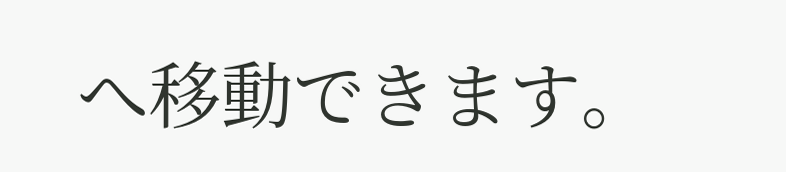へ移動できます。